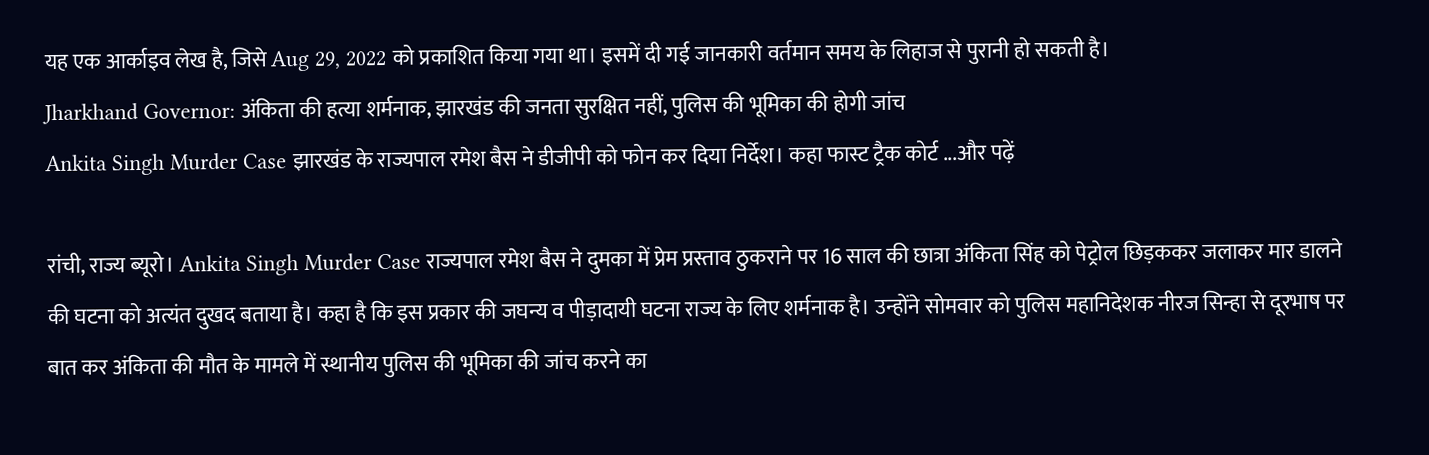यह एक आर्काइव लेख है, जिसे Aug 29, 2022 को प्रकाशित किया गया था। इसमें दी गई जानकारी वर्तमान समय के लिहाज से पुरानी हो सकती है।
Jharkhand Governor: अंकिता की हत्या शर्मनाक, झारखंड की जनता सुरक्षित नहीं, पुलिस की भूमिका की होगी जांच
Ankita Singh Murder Case झारखंड के राज्यपाल रमेश बैस ने डीजीपी को फोन कर दिया निर्देश। कहा फास्ट ट्रैक कोर्ट ...और पढ़ें

रांची, राज्य ब्यूरो। Ankita Singh Murder Case राज्यपाल रमेश बैस ने दुमका में प्रेम प्रस्ताव ठुकराने पर 16 साल की छात्रा अंकिता सिंह को पेट्रोल छिड़ककर जलाकर मार डालने की घटना को अत्यंत दुखद बताया है। कहा है कि इस प्रकार की जघन्य व पीड़ादायी घटना राज्य के लिए शर्मनाक है। उन्होंने सोमवार को पुलिस महानिदेशक नीरज सिन्हा से दूरभाष पर बात कर अंकिता की मौत के मामले में स्थानीय पुलिस की भूमिका की जांच करने का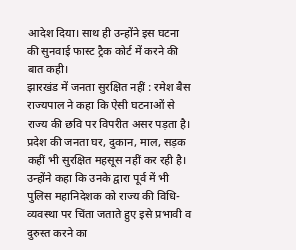आदेश दिया। साथ ही उन्होंने इस घटना की सुनवाई फास्ट ट्रैक कोर्ट में करने की बात कही।
झारखंड में जनता सुरक्षित नहीं : रमेश बैस
राज्यपाल ने कहा कि ऐसी घटनाओं से राज्य की छवि पर विपरीत असर पड़ता है। प्रदेश की जनता घर, दुकान, माल, सड़क कहीं भी सुरक्षित महसूस नहीं कर रही है। उन्होंने कहा कि उनके द्वारा पूर्व में भी पुलिस महानिदेशक को राज्य की विधि-व्यवस्था पर चिंता जताते हुए इसे प्रभावी व दुरुस्त करने का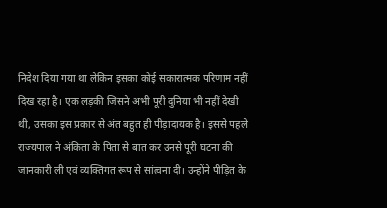निदेश दिया गया था लेकिन इसका कोई सकारात्मक परिणाम नहीं दिख रहा है। एक लड़की जिसने अभी पूरी दुनिया भी नहीं देखी थी, उसका इस प्रकार से अंत बहुत ही पीड़ादायक है। इससे पहले राज्यपाल ने अंकिता के पिता से बात कर उनसे पूरी घटना की जानकारी ली एवं व्यक्तिगत रूप से सांत्वना दी। उन्होंने पीड़ित के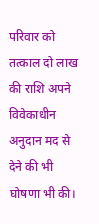परिवार को तत्काल दो लाख की राशि अपने विवेकाधीन अनुदान मद से देने की भी घोषणा भी की।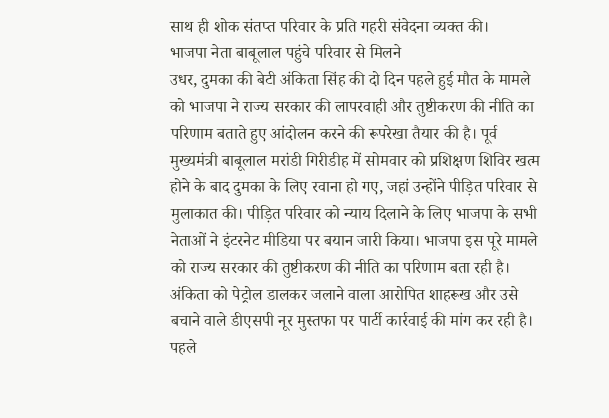साथ ही शोक संतप्त परिवार के प्रति गहरी संवेदना व्यक्त की।
भाजपा नेता बाबूलाल पहुंचे परिवार से मिलने
उधर, दुमका की बेटी अंकिता सिंह की दो दिन पहले हुई मौत के मामले को भाजपा ने राज्य सरकार की लापरवाही और तुष्टीकरण की नीति का परिणाम बताते हुए आंदोलन करने की रूपरेखा तैयार की है। पूर्व मुख्यमंत्री बाबूलाल मरांडी गिरीडीह में सोमवार को प्रशिक्षण शिविर खत्म होने के बाद दुमका के लिए रवाना हो गए, जहां उन्होंने पीड़ित परिवार से मुलाकात की। पीड़ित परिवार को न्याय दिलाने के लिए भाजपा के सभी नेताओं ने इंटरनेट मीडिया पर बयान जारी किया। भाजपा इस पूरे मामले को राज्य सरकार की तुष्टीकरण की नीति का परिणाम बता रही है। अंकिता को पेट्रोल डालकर जलाने वाला आरोपित शाहरूख और उसे बचाने वाले डीएसपी नूर मुस्तफा पर पार्टी कार्रवाई की मांग कर रही है।
पहले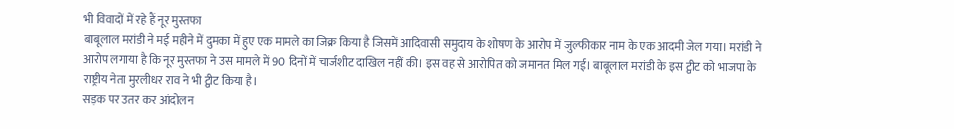भी विवादों में रहे हैं नूर मुस्तफा
बाबूलाल मरांडी ने मई महीने में दुमका में हुए एक मामले का जिक्र किया है जिसमें आदिवासी समुदाय के शोषण के आरोप में जुल्फीकार नाम के एक आदमी जेल गया। मरांडी ने आरोप लगाया है कि नूर मुस्तफा ने उस मामले में 90 दिनों में चार्जशीट दाखिल नहीं की। इस वह से आरोपित को जमानत मिल गई। बाबूलाल मरांडी के इस ट्वीट को भाजपा के राष्ट्रीय नेता मुरलीधर राव ने भी ट्वीट किया है।
सड़क पर उतर कर आंदोलन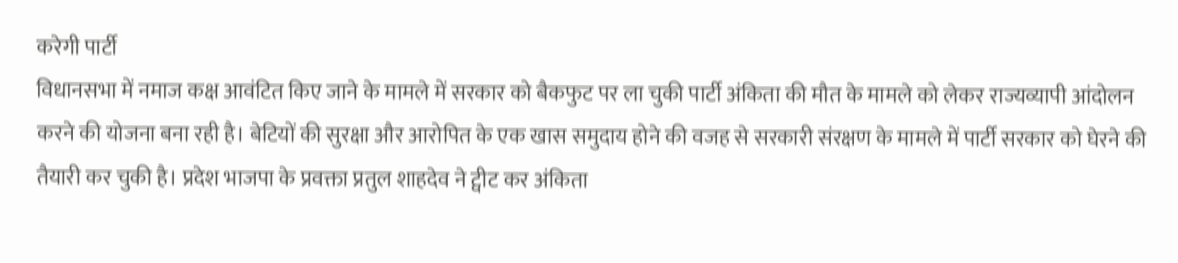करेगी पार्टी
विधानसभा में नमाज कक्ष आवंटित किए जाने के मामले में सरकार को बैकफुट पर ला चुकी पार्टी अंकिता की मौत के मामले को लेकर राज्यव्यापी आंदोलन करने की योजना बना रही है। बेटियों की सुरक्षा और आरोपित के एक खास समुदाय होने की वजह से सरकारी संरक्षण के मामले में पार्टी सरकार को घेरने की तैयारी कर चुकी है। प्रदेश भाजपा के प्रवक्ता प्रतुल शाहदेव ने ट्वीट कर अंकिता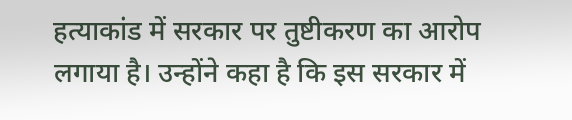हत्याकांड में सरकार पर तुष्टीकरण का आरोप लगाया है। उन्होंने कहा है कि इस सरकार में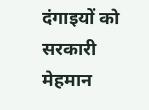दंगाइयों को सरकारी मेहमान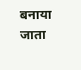बनाया जाता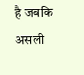है जबकि असली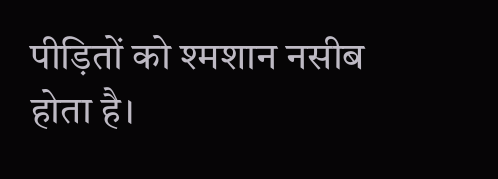पीड़ितों को श्मशान नसीब होता है।